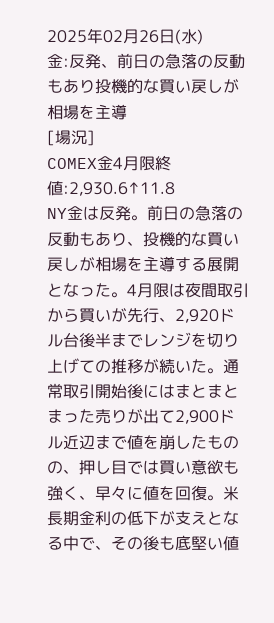2025年02月26日(水)
金:反発、前日の急落の反動もあり投機的な買い戻しが相場を主導
[場況]
COMEX金4月限終値:2,930.6↑11.8
NY金は反発。前日の急落の反動もあり、投機的な買い戻しが相場を主導する展開となった。4月限は夜間取引から買いが先行、2,920ドル台後半までレンジを切り上げての推移が続いた。通常取引開始後にはまとまとまった売りが出て2,900ドル近辺まで値を崩したものの、押し目では買い意欲も強く、早々に値を回復。米長期金利の低下が支えとなる中で、その後も底堅い値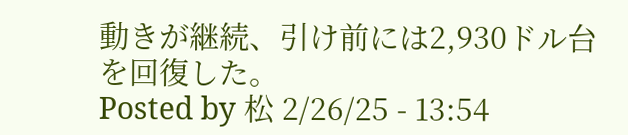動きが継続、引け前には2,930ドル台を回復した。
Posted by 松 2/26/25 - 13:54